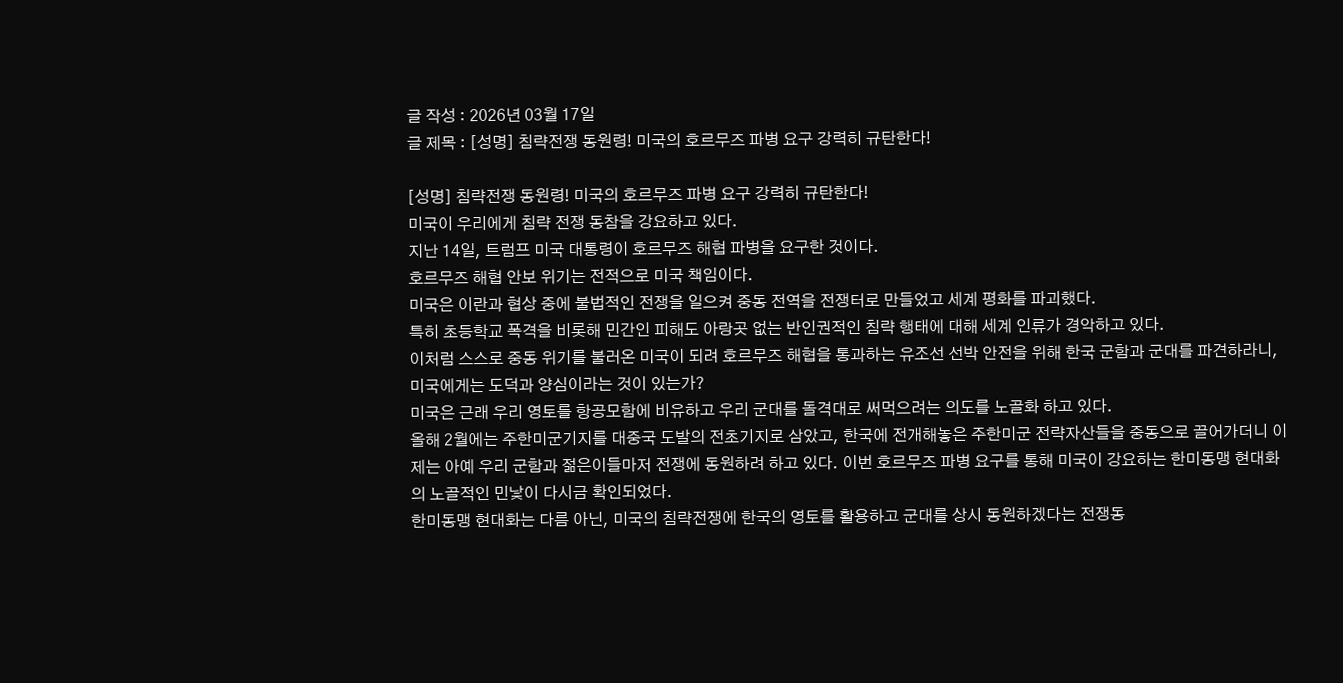글 작성 : 2026년 03월 17일
글 제목 : [성명] 침략전쟁 동원령! 미국의 호르무즈 파병 요구 강력히 규탄한다!

[성명] 침략전쟁 동원령! 미국의 호르무즈 파병 요구 강력히 규탄한다!
미국이 우리에게 침략 전쟁 동참을 강요하고 있다.
지난 14일, 트럼프 미국 대통령이 호르무즈 해협 파병을 요구한 것이다.
호르무즈 해협 안보 위기는 전적으로 미국 책임이다.
미국은 이란과 협상 중에 불법적인 전쟁을 일으켜 중동 전역을 전쟁터로 만들었고 세계 평화를 파괴했다.
특히 초등학교 폭격을 비롯해 민간인 피해도 아랑곳 없는 반인권적인 침략 행태에 대해 세계 인류가 경악하고 있다.
이처럼 스스로 중동 위기를 불러온 미국이 되려 호르무즈 해협을 통과하는 유조선 선박 안전을 위해 한국 군함과 군대를 파견하라니, 미국에게는 도덕과 양심이라는 것이 있는가?
미국은 근래 우리 영토를 항공모함에 비유하고 우리 군대를 돌격대로 써먹으려는 의도를 노골화 하고 있다.
올해 2월에는 주한미군기지를 대중국 도발의 전초기지로 삼았고, 한국에 전개해놓은 주한미군 전략자산들을 중동으로 끌어가더니 이제는 아예 우리 군함과 젊은이들마저 전쟁에 동원하려 하고 있다. 이번 호르무즈 파병 요구를 통해 미국이 강요하는 한미동맹 현대화의 노골적인 민낯이 다시금 확인되었다.
한미동맹 현대화는 다름 아닌, 미국의 침략전쟁에 한국의 영토를 활용하고 군대를 상시 동원하겠다는 전쟁동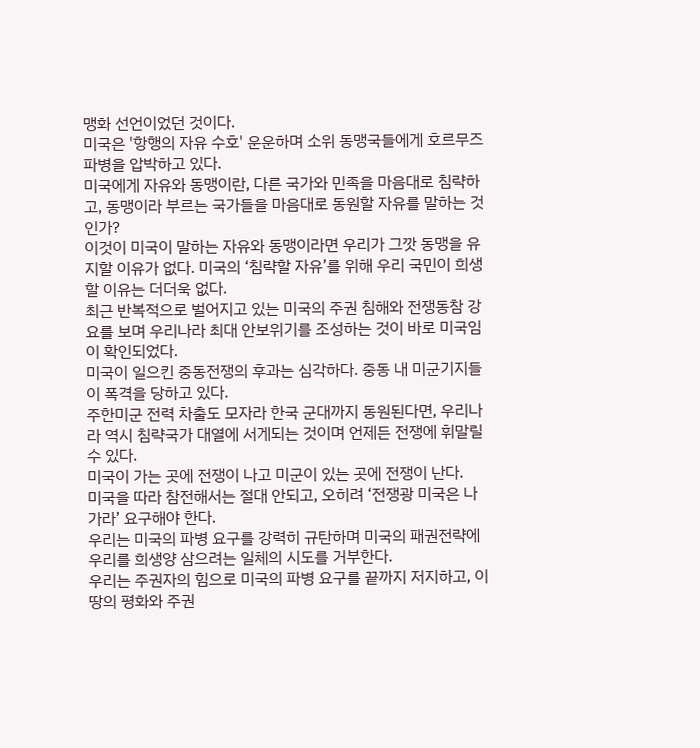맹화 선언이었던 것이다.
미국은 '항행의 자유 수호' 운운하며 소위 동맹국들에게 호르무즈 파병을 압박하고 있다.
미국에게 자유와 동맹이란, 다른 국가와 민족을 마음대로 침략하고, 동맹이라 부르는 국가들을 마음대로 동원할 자유를 말하는 것인가?
이것이 미국이 말하는 자유와 동맹이라면 우리가 그깟 동맹을 유지할 이유가 없다. 미국의 ‘침략할 자유’를 위해 우리 국민이 희생할 이유는 더더욱 없다.
최근 반복적으로 벌어지고 있는 미국의 주권 침해와 전쟁동참 강요를 보며 우리나라 최대 안보위기를 조성하는 것이 바로 미국임이 확인되었다.
미국이 일으킨 중동전쟁의 후과는 심각하다. 중동 내 미군기지들이 폭격을 당하고 있다.
주한미군 전력 차출도 모자라 한국 군대까지 동원된다면, 우리나라 역시 침략국가 대열에 서게되는 것이며 언제든 전쟁에 휘말릴 수 있다.
미국이 가는 곳에 전쟁이 나고 미군이 있는 곳에 전쟁이 난다.
미국을 따라 참전해서는 절대 안되고, 오히려 ‘전쟁광 미국은 나가라’ 요구해야 한다.
우리는 미국의 파병 요구를 강력히 규탄하며 미국의 패권전략에 우리를 희생양 삼으려는 일체의 시도를 거부한다.
우리는 주권자의 힘으로 미국의 파병 요구를 끝까지 저지하고, 이 땅의 평화와 주권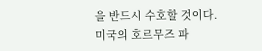을 반드시 수호할 것이다.
미국의 호르무즈 파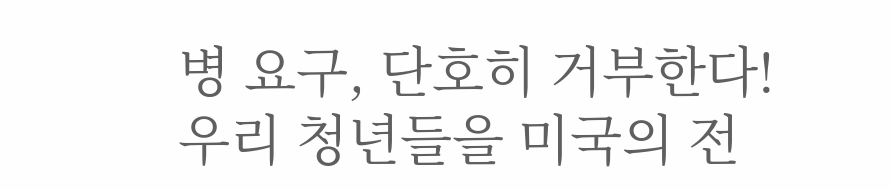병 요구, 단호히 거부한다!
우리 청년들을 미국의 전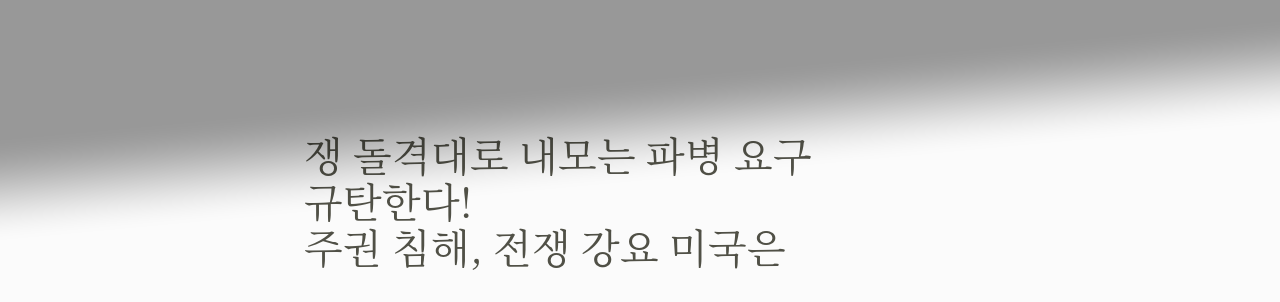쟁 돌격대로 내모는 파병 요구 규탄한다!
주권 침해, 전쟁 강요 미국은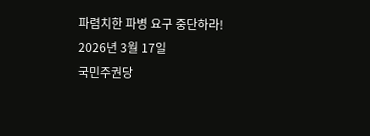파렴치한 파병 요구 중단하라!
2026년 3월 17일
국민주권당